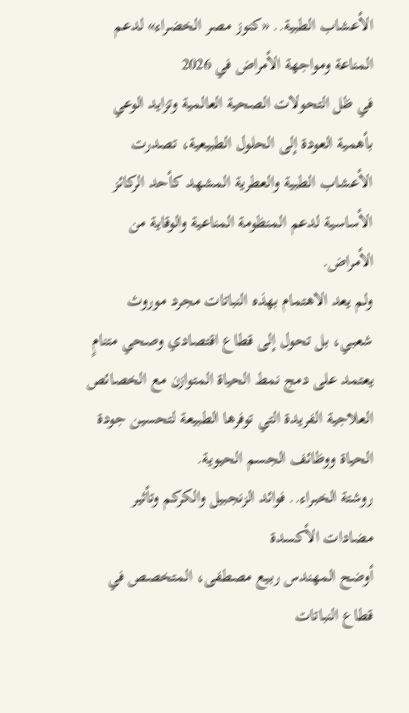الأعشاب الطبية.. «كنوز مصر الخضراء» لدعم المناعة ومواجهة الأمراض في 2026
في ظل التحولات الصحية العالمية وتزايد الوعي بأهمية العودة إلى الحلول الطبيعية، تصدرت الأعشاب الطبية والعطرية المشهد كأحد الركائز الأساسية لدعم المنظومة المناعية والوقاية من الأمراض.
ولم يعد الاهتمام بهذه النباتات مجرد موروث شعبي، بل تحول إلى قطاع اقتصادي وصحي متنامٍ يعتمد على دمج نمط الحياة المتوازن مع الخصائص العلاجية الفريدة التي توفرها الطبيعة لتحسين جودة الحياة ووظائف الجسم الحيوية.
روشتة الخبراء.. فوائد الزنجبيل والكركم وتأثير مضادات الأكسدة
أوضح المهندس ربيع مصطفى، المتخصص في قطاع النباتات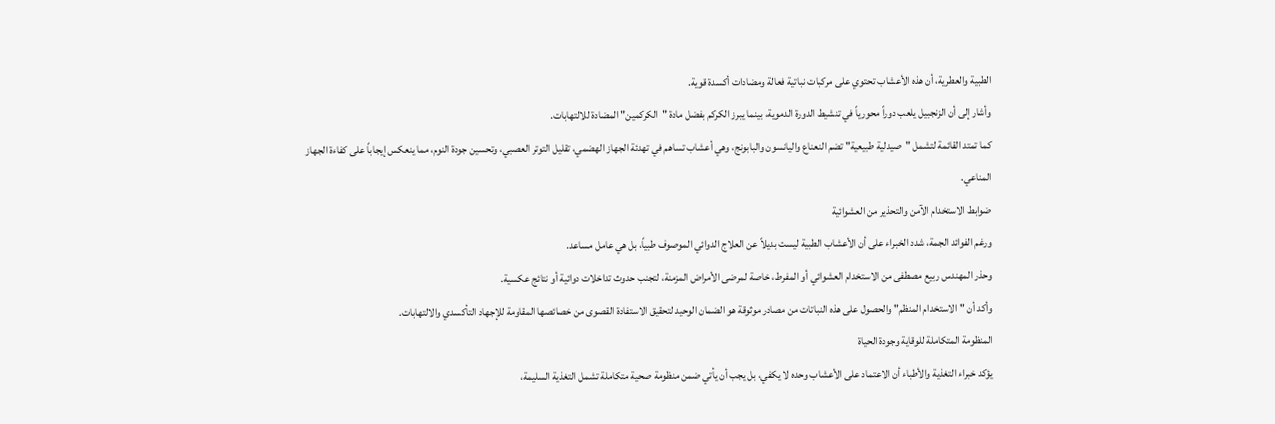الطبية والعطرية، أن هذه الأعشاب تحتوي على مركبات نباتية فعالة ومضادات أكسدة قوية.
وأشار إلى أن الزنجبيل يلعب دوراً محورياً في تنشيط الدورة الدموية، بينما يبرز الكركم بفضل مادة "الكركمين" المضادة للالتهابات.
كما تمتد القائمة لتشمل "صيدلية طبيعية" تضم النعناع واليانسون والبابونج، وهي أعشاب تساهم في تهدئة الجهاز الهضمي، تقليل التوتر العصبي، وتحسين جودة النوم، مما ينعكس إيجاباً على كفاءة الجهاز المناعي.
ضوابط الاستخدام الآمن والتحذير من العشوائية
ورغم الفوائد الجمة، شدد الخبراء على أن الأعشاب الطبية ليست بديلاً عن العلاج الدوائي الموصوف طبياً، بل هي عامل مساعد.
وحذر المهندس ربيع مصطفى من الاستخدام العشوائي أو المفرط، خاصة لمرضى الأمراض المزمنة، لتجنب حدوث تداخلات دوائية أو نتائج عكسية.
وأكد أن "الاستخدام المنظم" والحصول على هذه النباتات من مصادر موثوقة هو الضمان الوحيد لتحقيق الاستفادة القصوى من خصائصها المقاومة للإجهاد التأكسدي والالتهابات.
المنظومة المتكاملة للوقاية وجودة الحياة
يؤكد خبراء التغذية والأطباء أن الاعتماد على الأعشاب وحده لا يكفي، بل يجب أن يأتي ضمن منظومة صحية متكاملة تشمل التغذية السليمة،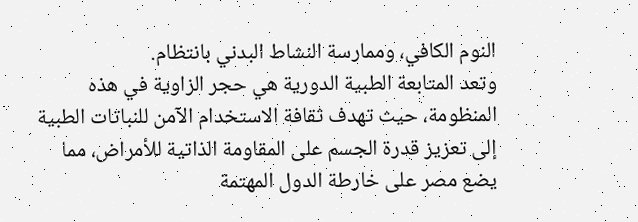النوم الكافي، وممارسة النشاط البدني بانتظام.
وتعد المتابعة الطبية الدورية هي حجر الزاوية في هذه المنظومة، حيث تهدف ثقافة الاستخدام الآمن للنباتات الطبية إلى تعزيز قدرة الجسم على المقاومة الذاتية للأمراض، مما يضع مصر على خارطة الدول المهتمة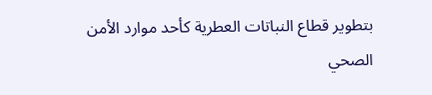بتطوير قطاع النباتات العطرية كأحد موارد الأمن الصحي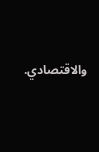والاقتصادي.